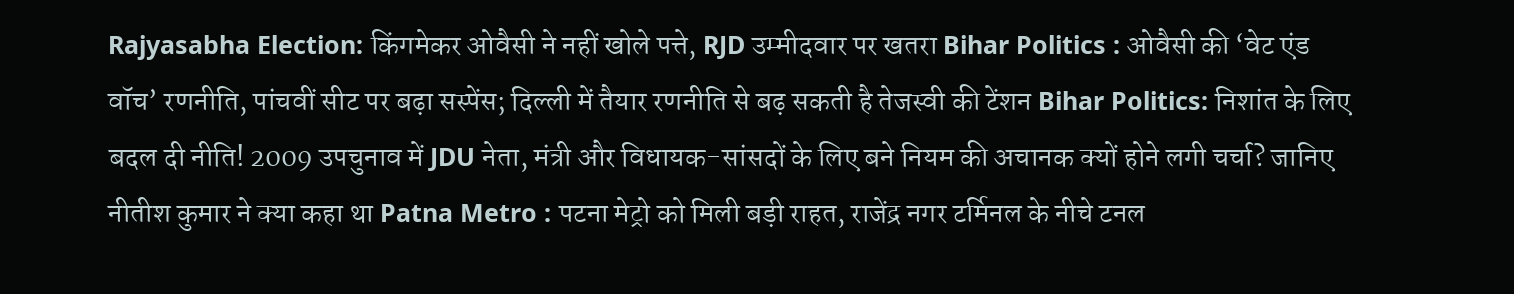Rajyasabha Election: किंगमेकर ओवैसी ने नहीं खोले पत्ते, RJD उम्मीदवार पर खतरा Bihar Politics : ओवैसी की ‘वेट एंड वॉच’ रणनीति, पांचवीं सीट पर बढ़ा सस्पेंस; दिल्ली में तैयार रणनीति से बढ़ सकती है तेजस्वी की टेंशन Bihar Politics: निशांत के लिए बदल दी नीति! 2009 उपचुनाव में JDU नेता, मंत्री और विधायक-सांसदों के लिए बने नियम की अचानक क्यों होने लगी चर्चा? जानिए नीतीश कुमार ने क्या कहा था Patna Metro : पटना मेट्रो को मिली बड़ी राहत, राजेंद्र नगर टर्मिनल के नीचे टनल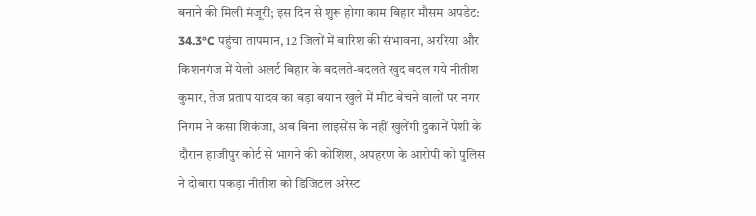बनाने की मिली मंजूरी; इस दिन से शुरू होगा काम बिहार मौसम अपडेट: 34.3°C पहुंचा तापमान, 12 जिलों में बारिश की संभावना, अररिया और किशनगंज में येलो अलर्ट बिहार के बदलते-बदलते खुद बदल गये नीतीश कुमार, तेज प्रताप यादव का बड़ा बयान खुले में मीट बेचने वालों पर नगर निगम ने कसा शिकंजा, अब बिना लाइसेंस के नहीं खुलेंगी दुकानें पेशी के दौरान हाजीपुर कोर्ट से भागने की कोशिश, अपहरण के आरोपी को पुलिस ने दोबारा पकड़ा नीतीश को डिजिटल अरेस्ट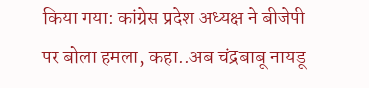किया गया: कांग्रेस प्रदेश अध्यक्ष ने बीजेपी पर बोला हमला, कहा..अब चंद्रबाबू नायडू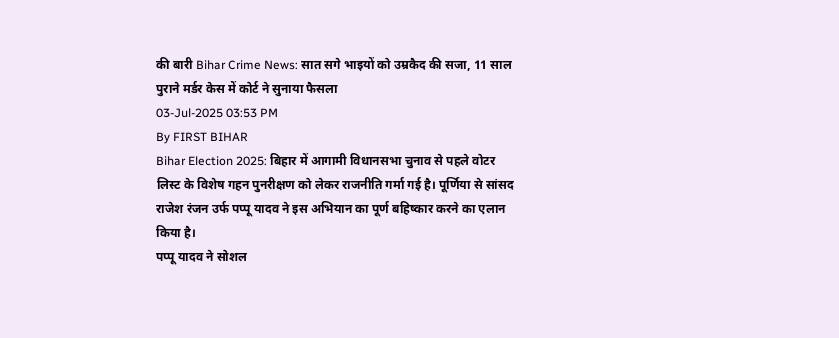की बारी Bihar Crime News: सात सगे भाइयों को उम्रकैद की सजा, 11 साल पुराने मर्डर केस में कोर्ट ने सुनाया फैसला
03-Jul-2025 03:53 PM
By FIRST BIHAR
Bihar Election 2025: बिहार में आगामी विधानसभा चुनाव से पहले वोटर लिस्ट के विशेष गहन पुनरीक्षण को लेकर राजनीति गर्मा गई है। पूर्णिया से सांसद राजेश रंजन उर्फ पप्पू यादव ने इस अभियान का पूर्ण बहिष्कार करने का एलान किया है।
पप्पू यादव ने सोशल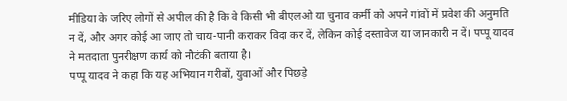मीडिया के जरिए लोगों से अपील की है कि वे किसी भी बीएलओ या चुनाव कर्मी को अपने गांवों में प्रवेश की अनुमति न दें, और अगर कोई आ जाए तो चाय-पानी कराकर विदा कर दें, लेकिन कोई दस्तावेज या जानकारी न दें। पप्पू यादव ने मतदाता पुनरीक्षण कार्य को नौटंकी बताया है।
पप्पू यादव ने कहा कि यह अभियान गरीबों, युवाओं और पिछड़े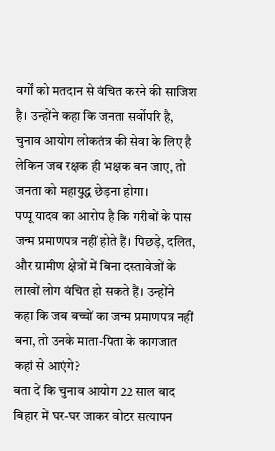वर्गों को मतदान से वंचित करने की साजिश है। उन्होंने कहा कि जनता सर्वोपरि है, चुनाव आयोग लोकतंत्र की सेवा के लिए है लेकिन जब रक्षक ही भक्षक बन जाए, तो जनता को महायुद्ध छेड़ना होगा।
पप्पू यादव का आरोप है कि गरीबों के पास जन्म प्रमाणपत्र नहीं होते हैं। पिछड़े, दलित, और ग्रामीण क्षेत्रों में बिना दस्तावेजों के लाखों लोग वंचित हो सकते हैं। उन्होंने कहा कि जब बच्चों का जन्म प्रमाणपत्र नहीं बना, तो उनके माता-पिता के कागजात कहां से आएंगे?
बता दें कि चुनाव आयोग 22 साल बाद बिहार में घर-घर जाकर वोटर सत्यापन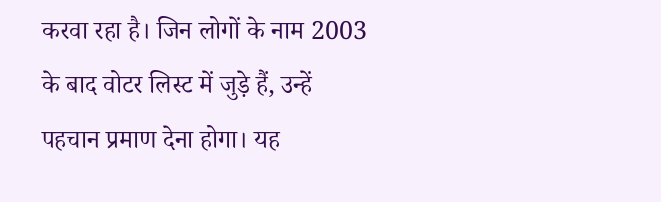करवा रहा है। जिन लोगों के नाम 2003 के बाद वोटर लिस्ट में जुड़े हैं, उन्हें पहचान प्रमाण देना होगा। यह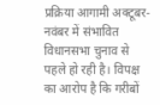प्रक्रिया आगामी अक्टूबर-नवंबर में संभावित विधानसभा चुनाव से पहले हो रही है। विपक्ष का आरोप है कि गरीबों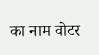का नाम वोटर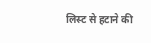लिस्ट से हटाने की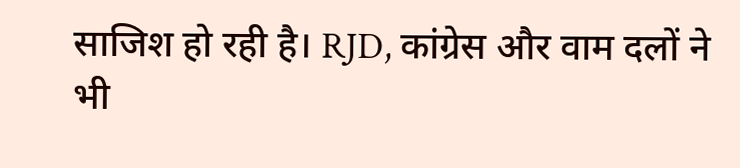साजिश हो रही है। RJD, कांग्रेस और वाम दलों ने भी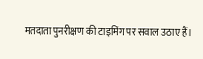मतदाता पुनरीक्षण की टाइमिंग पर सवाल उठाए हैं।